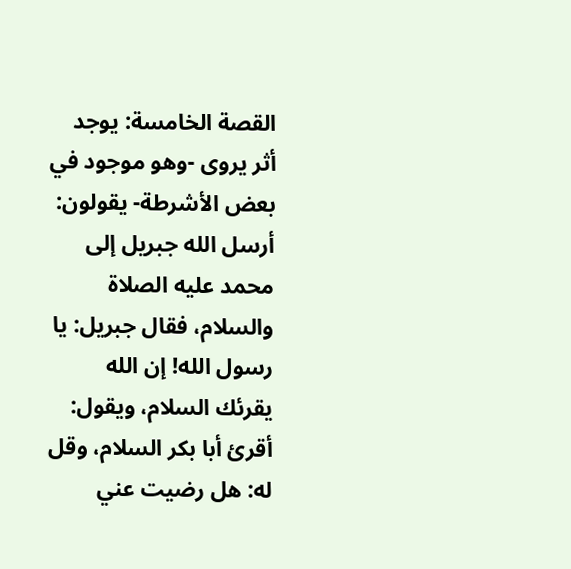القصة الخامسة: يوجد أثر يروى -وهو موجود في بعض الأشرطة- يقولون: أرسل الله جبريل إلى محمد عليه الصلاة والسلام، فقال جبريل: يا رسول الله! إن الله يقرئك السلام، ويقول: أقرئ أبا بكر السلام، وقل له: هل رضيت عني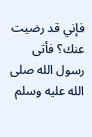فإني قد رضيت عنك؟ فأتى رسول الله صلى الله عليه وسلم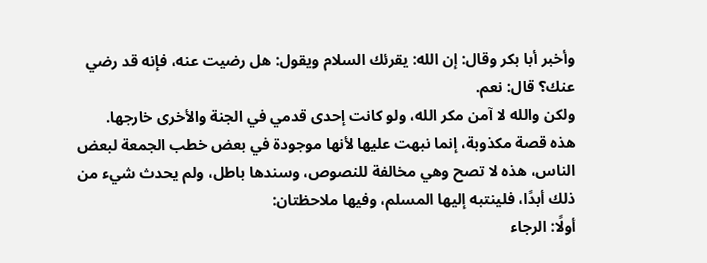وأخبر أبا بكر وقال: إن الله: يقرئك السلام ويقول: هل رضيت عنه، فإنه قد رضي عنك؟ قال: نعم.
ولكن والله لا آمن مكر الله، ولو كانت إحدى قدمي في الجنة والأخرى خارجها.
هذه قصة مكذوبة، إنما نبهت عليها لأنها موجودة في بعض خطب الجمعة لبعض الناس، هذه لا تصح وهي مخالفة للنصوص، وسندها باطل، ولم يحدث شيء من ذلك أبدًا، فلينتبه إليها المسلم، وفيها ملاحظتان:
أولًا: الرجاء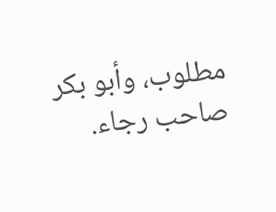مطلوب، وأبو بكر صاحب رجاء.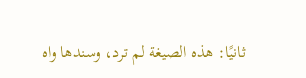ثانيًا: هذه الصيغة لم ترد، وسندها واه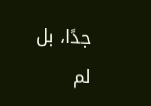جدًا، بل لم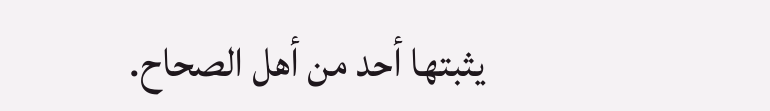يثبتها أحد من أهل الصحاح.